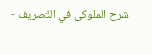شرح الملوكى في التّصريف -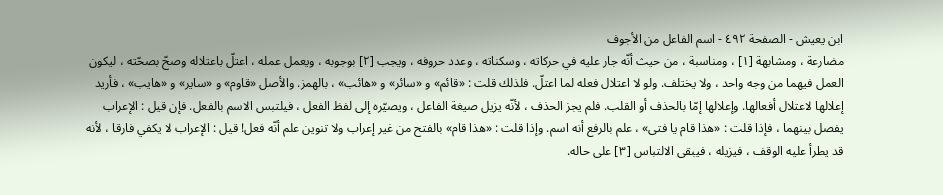ابن يعيش - الصفحة ٤٩٢ - اسم الفاعل من الأجوف
مضارعة ، ومشابهة [١] ، ومناسبة ، من حيث أنّه جار عليه في حركاته ، وسكناته ، وعدد حروفه ، ويجب [٢] بوجوبه ، ويعمل عمله ، اعتلّ باعتلاله وصحّ بصحّته ، ليكون العمل فيهما من وجه واحد ، ولا يختلف. ولو لا اعتلال فعله لما اعتلّ. فلذلك قلت : «قائم» و «سائر» و «هائب» ، بالهمز. والأصل «قاوم» و «ساير» و «هايب» ، فأريد إعلالها لاعتلال أفعالها. وإعلالها إمّا بالحذف أو القلب. فلم يجز الحذف ، لأنّه يزيل صيغة الفاعل ، ويصيّره إلى لفظ الفعل ، فيلتبس الاسم بالفعل. فإن قيل : الإعراب يفصل بينهما ، فإذا قلت : «هذا قام يا فتى» ، علم بالرفع أنه اسم. وإذا قلت : «هذا قام» بالفتح من غير إعراب ولا تنوين علم أنّه فعل! قيل : الإعراب لا يكفي فارقا ، لأنه قد يطرأ عليه الوقف ، فيزيله ، فيبقى الالتباس [٣] على حاله.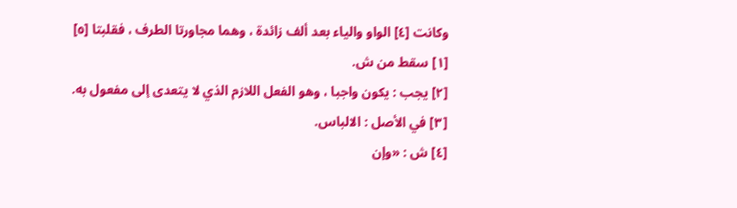وكانت [٤] الواو والياء بعد ألف زائدة ، وهما مجاورتا الطرف ، فقلبتا [٥]
[١] سقط من ش.
[٢] يجب : يكون واجبا ، وهو الفعل اللازم الذي لا يتعدى إلى مفعول به.
[٣] في الأصل : الالباس.
[٤] ش : «وإن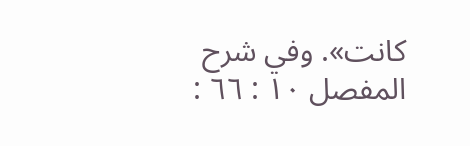كانت». وفي شرح المفصل ١٠ : ٦٦ :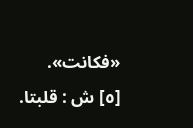«فكانت».
[٥] ش : قلبتا.